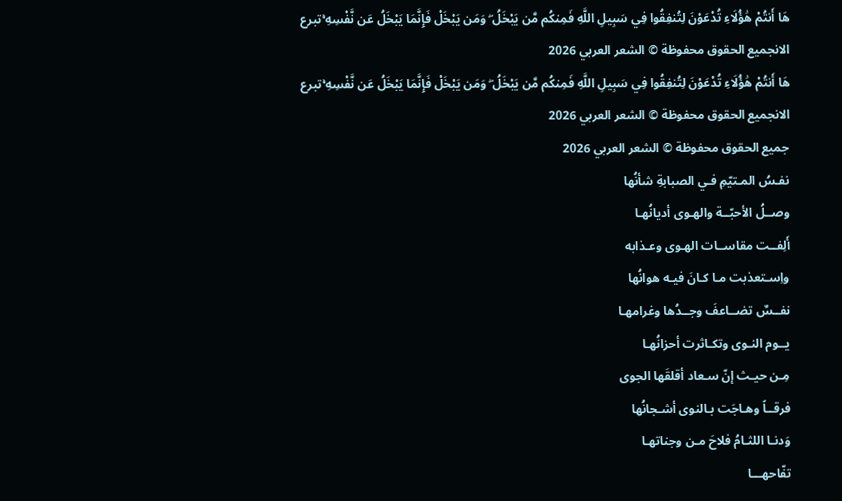هَا أَنتُمْ هَٰؤُلَاءِ تُدْعَوْنَ لِتُنفِقُوا فِي سَبِيلِ اللَّهِ فَمِنكُم مَّن يَبْخَلُ ۖ وَمَن يَبْخَلْ فَإِنَّمَا يَبْخَلُ عَن نَّفْسِهِ ۚتبرع الانجميع الحقوق محفوظة © الشعر العربي 2026
هَا أَنتُمْ هَٰؤُلَاءِ تُدْعَوْنَ لِتُنفِقُوا فِي سَبِيلِ اللَّهِ فَمِنكُم مَّن يَبْخَلُ ۖ وَمَن يَبْخَلْ فَإِنَّمَا يَبْخَلُ عَن نَّفْسِهِ ۚتبرع الانجميع الحقوق محفوظة © الشعر العربي 2026
جميع الحقوق محفوظة © الشعر العربي 2026
نفـسُ المـتيّمِ فـي الصبابةِ شأنُها
وصــلُ الأحبّــة والهـوى أديانُهـا
أَلِفــت مقاســات الهـوى وعـذابه
واِسـتعذبت مـا كـانَ فيـه هوانُها
نفــسٌ تضــاعفَ وجــدُها وغرامهـا
يــوم النـوى وتكـاثرت أحزانُهـا
مِـن حيـث إنّ سـعاد أقلقَها الجوى
فرقــاً وهـاجَت بـالنوى أشـجانُها
وَدنـا اللثـامُ فلاحَ مـن وجناتهـا
تفّاحهـــا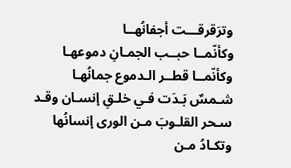وترَقرقـــت أجفانُهــا
وكأنّمــا حبــب الجمـانِ دموعهـا
وكأنّمــا قطــر الـدموع جمانُهـا
شـمسٌ بَـدَت فـي خلـقِ إنسـان وقـد
سـحر القلـوبَ مـن الورى إنسانُها
وتكـادُ مـن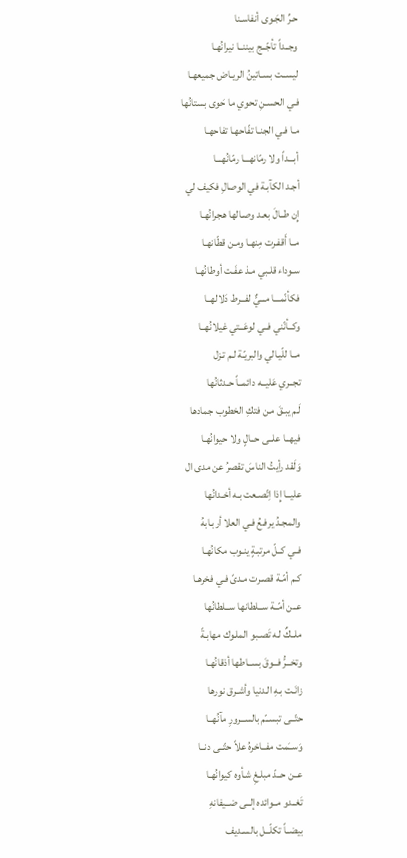حـرِّ الجَـوى أنفاسـنا
وجــداً تأجّــج بيننــا نيرانُهـا
ليســت بسـاتينُ الريـاض جميعهـا
فـي الحسـنِ تحوي ما حَوى بستانُها
مـا فـي الجنـا تفّاحهـا تفاحهـا
أبـــداً ولا رمّانهـــا رمّانُهـــا
أجـد الكآبـة في الوصالِ فكيف لي
إِن طــالَ بعـد وصـالها هجرانُهـا
مــا أَقفـرت مِنهـا ومـن قطّانهـا
سـوداء قلـبي مـذ عفَـت أوطانُهـا
فكأنّمـــا مـــيٌّ لفــرط دَلالهــا
وكــأنّني فــي لوعَــتي غيلانُهــا
مــا للّيـالي والبريّـة لـم تـزل
تجــري عَليــه دائمــاً حـدثانُها
لَـم يبـقَ مـن فتكِ الخطوب جمادها
فيهــا علــى حــالٍ ولا حيوانُهـا
وَلَقد رأيتُ الناسَ تقصرُ عن مدى ال
عليــا إِذا اِتّصـعت بـه أخـدانُها
والمجـدُ يرفـعُ فـي العلا أربـابهُ
فــي كــلّ مرتبـةٍ ينـوب مكانُهـا
كـم أمّـة قصـرت مـدىً فـي فخرهـا
عــن أمّــة ســلطانها ســلطانُها
ملــكٌ لـه تَصـبو الملـوك مهابـةً
وتخــرُّ فــوقَ بســاطها أذقانُهـا
زانَـت بـهِ الـدنيا وأشـرق نورها
حتّــى تبســّم بالســرورِ مآنُهــا
وَســَمت مفــاخرهُ علاً حتّــى دنــا
عــن حــدّ مبلـغِ شـأوه كيوانُهـا
تَغــدو مــوائده إلــى ضــيفانهِ
بيضــاً تكلّــل بالسـديف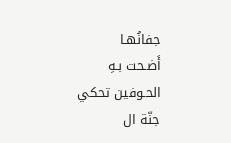جفانُهـا
أَضـحت بـهِ الحـوفين تحكي جنّة ال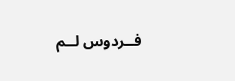فــردوس لــم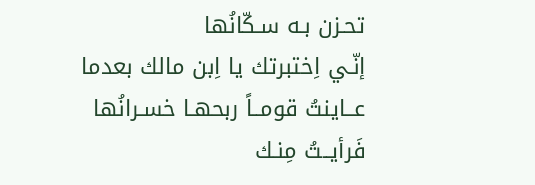تحـزن بـه سـكّانُها
إنّـي اِختبرتك يا اِبن مالك بعدما
عــاينتُ قومــاً ربحهـا خسـرانُها
فَرأيــتُ مِنـك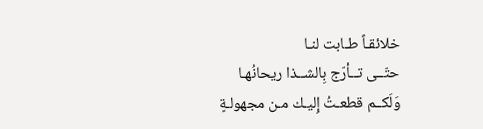خلائقـاً طـابت لنـا
حتّــى تــأرّج بِالشــذا ريحانُهـا
وَلَكــم قطعـتُ إِليـك مـن مجهولـةٍ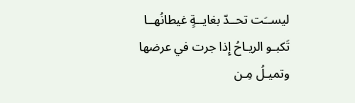ليســَت تحــدّ بغايــةٍ غيطانُهــا
تَكبـو الريـاحُ إِذا جرت في عرضها
وتميـلُ مِـن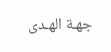جهـة الهـدى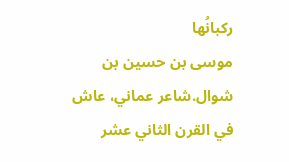ركبانُها
موسى بن حسين بن شوال.شاعر عماني، عاش في القرن الثاني عشر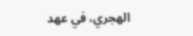الهجري، في عهد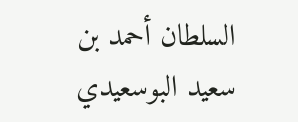السلطان أحمد بن سعيد البوسعيدي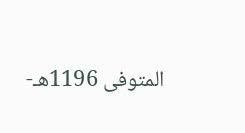المتوفى 1196هـ-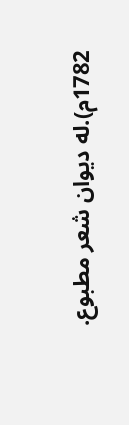1782م).له ديوان شعر مطبوع.